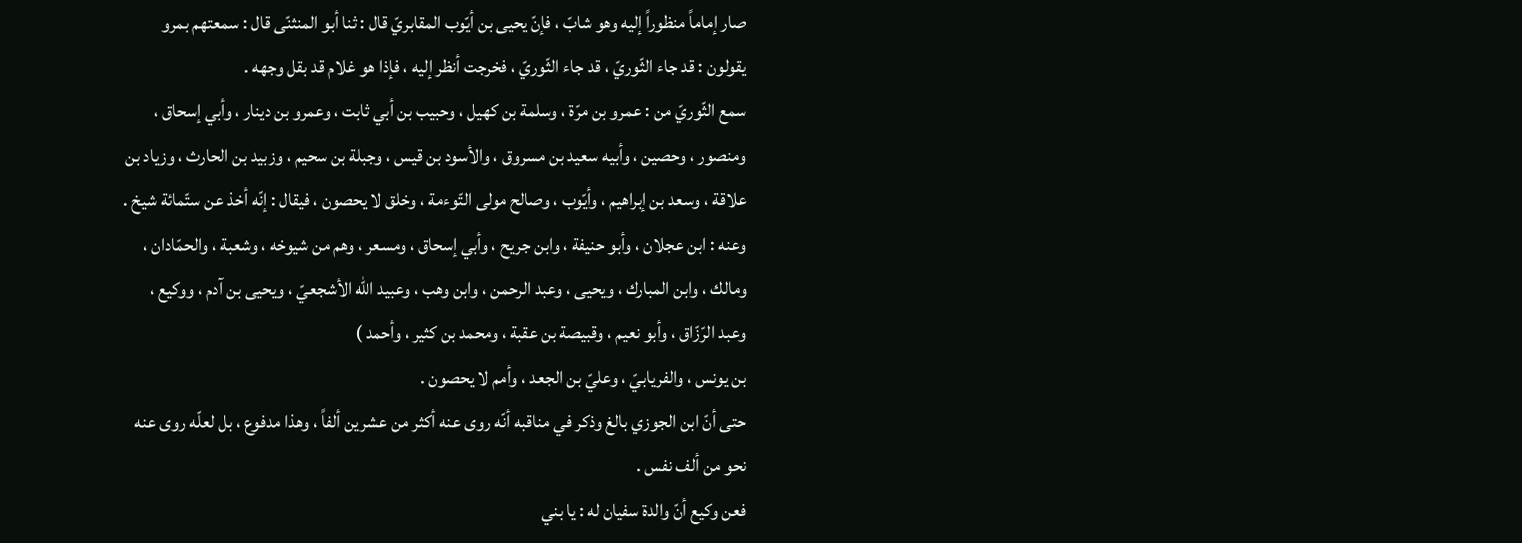صار إماماً منظوراً إليه وهو شابّ ، فإنّ يحيى بن أيّوب المقابريّ قال : ثنا أبو المنثنّى قال : سمعتهم بمرو يقولون : قد جاء الثّوريّ ، قد جاء الثّوريّ ، فخرجت أنظر إليه ، فإذا هو غلام قد بقل وجهه .
سمع الثّوريّ من : عمرو بن مرّة ، وسلمة بن كهيل ، وحبيب بن أبي ثابت ، وعمرو بن دينار ، وأبي إسحاق ، ومنصور ، وحصين ، وأبيه سعيد بن مسروق ، والأسود بن قيس ، وجبلة بن سحيم ، وزبيد بن الحارث ، وزياد بن علاقة ، وسعد بن إبراهيم ، وأيّوب ، وصالح مولى التّوءمة ، وخلق لا يحصون ، فيقال : إنّه أخذ عن ستّمائة شيخ .
وعنه : ابن عجلان ، وأبو حنيفة ، وابن جريح ، وأبي إسحاق ، ومسعر ، وهم من شيوخه ، وشعبة ، والحمّادان ، ومالك ، وابن المبارك ، ويحيى ، وعبد الرحمن ، وابن وهب ، وعبيد الله الأشجعيّ ، ويحيى بن آدم ، ووكيع ، وعبد الرّزّاق ، وأبو نعيم ، وقبيصة بن عقبة ، ومحمد بن كثير ، وأحمد )
بن يونس ، والفريابيّ ، وعليّ بن الجعد ، وأمم لا يحصون .
حتى أنّ ابن الجوزي بالغ وذكر في مناقبه أنّه روى عنه أكثر من عشرين ألفاً ، وهذا مدفوع ، بل لعلّه روى عنه نحو من ألف نفس .
فعن وكيع أنّ والدة سفيان له : يا بني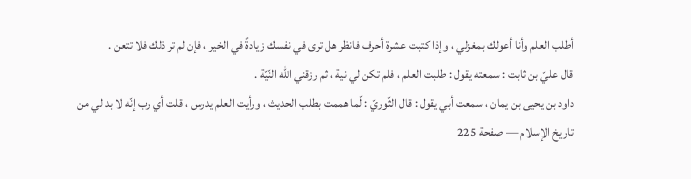أطلب العلم وأنا أعولك بمغزلي ، وإذا كتبت عشرة أحرف فانظر هل ترى في نفسك زيادةً في الخير ، فإن لم تر ذلك فلا تتعن .
قال عليّ بن ثابت : سمعته يقول : طلبت العلم ، فلم تكن لي نية ، ثم رزقني الله النّيّة .
داود بن يحيى بن يمان ، سمعت أبي يقول : قال الثّوريّ : لّما هممت بطلب الحديث ، ورأيت العلم يدرس ، قلت أي رب إنّه لا بد لي من
تاريخ الإسلام — صفحة 225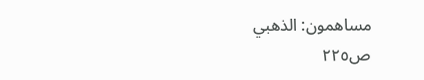مساهمون: الذهبي
ص٢٢٥